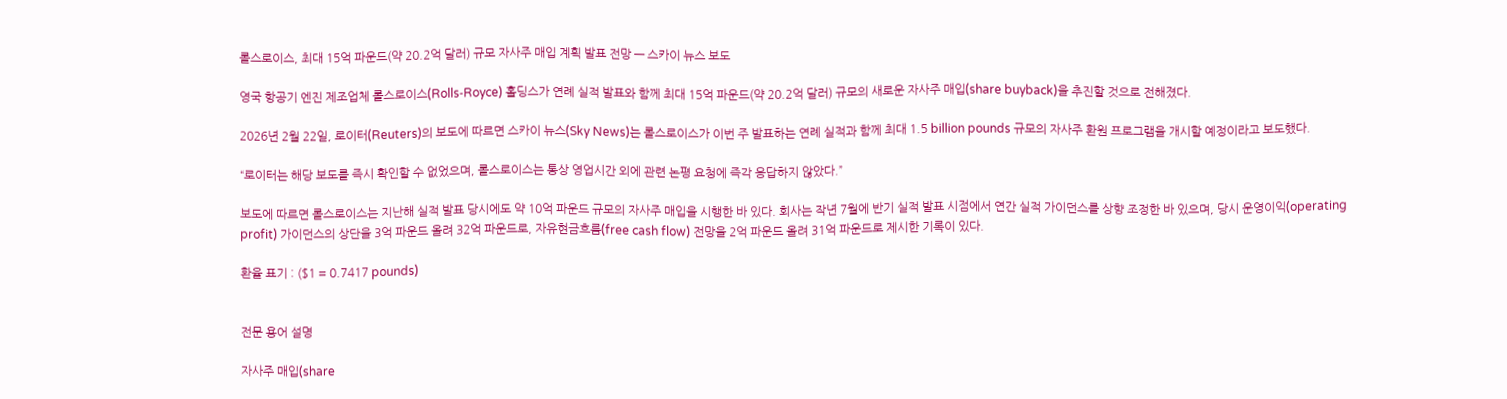롤스로이스, 최대 15억 파운드(약 20.2억 달러) 규모 자사주 매입 계획 발표 전망 — 스카이 뉴스 보도

영국 항공기 엔진 제조업체 롤스로이스(Rolls‑Royce) 홀딩스가 연례 실적 발표와 함께 최대 15억 파운드(약 20.2억 달러) 규모의 새로운 자사주 매입(share buyback)을 추진할 것으로 전해졌다.

2026년 2월 22일, 로이터(Reuters)의 보도에 따르면 스카이 뉴스(Sky News)는 롤스로이스가 이번 주 발표하는 연례 실적과 함께 최대 1.5 billion pounds 규모의 자사주 환원 프로그램을 개시할 예정이라고 보도했다.

“로이터는 해당 보도를 즉시 확인할 수 없었으며, 롤스로이스는 통상 영업시간 외에 관련 논평 요청에 즉각 응답하지 않았다.”

보도에 따르면 롤스로이스는 지난해 실적 발표 당시에도 약 10억 파운드 규모의 자사주 매입을 시행한 바 있다. 회사는 작년 7월에 반기 실적 발표 시점에서 연간 실적 가이던스를 상향 조정한 바 있으며, 당시 운영이익(operating profit) 가이던스의 상단을 3억 파운드 올려 32억 파운드로, 자유현금흐름(free cash flow) 전망을 2억 파운드 올려 31억 파운드로 제시한 기록이 있다.

환율 표기 : ($1 = 0.7417 pounds)


전문 용어 설명

자사주 매입(share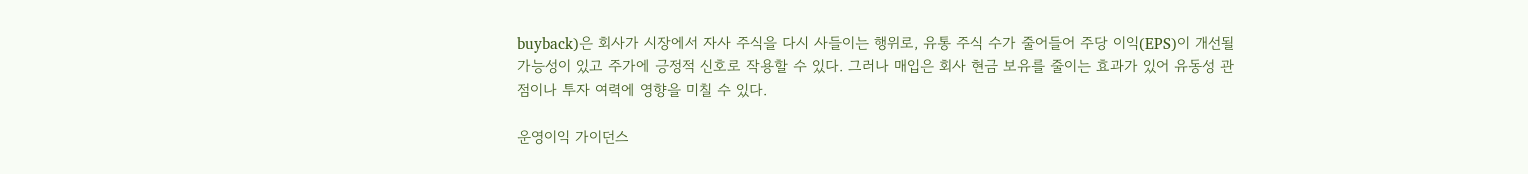buyback)은 회사가 시장에서 자사 주식을 다시 사들이는 행위로, 유통 주식 수가 줄어들어 주당 이익(EPS)이 개선될 가능성이 있고 주가에 긍정적 신호로 작용할 수 있다. 그러나 매입은 회사 현금 보유를 줄이는 효과가 있어 유동성 관점이나 투자 여력에 영향을 미칠 수 있다.

운영이익 가이던스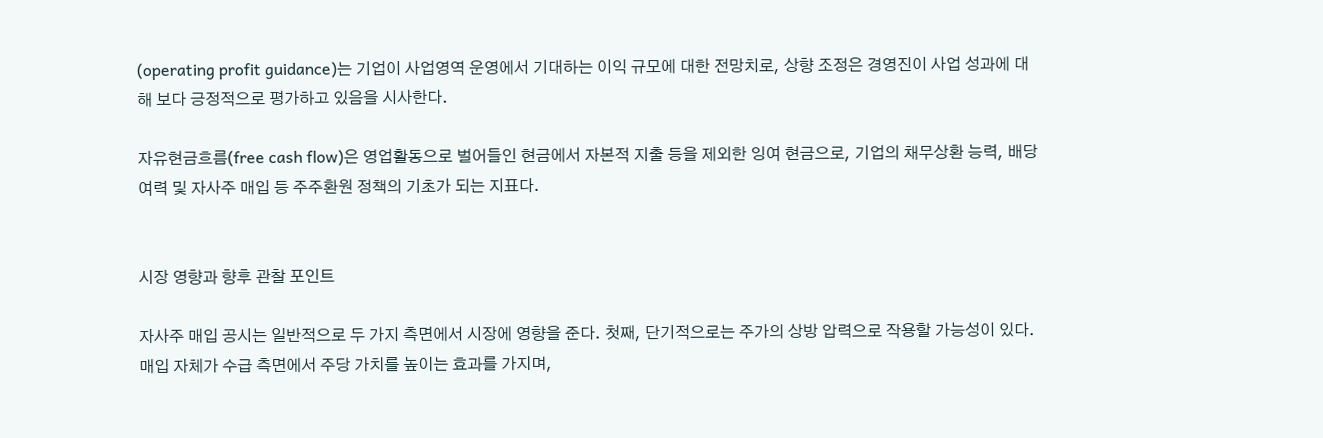(operating profit guidance)는 기업이 사업영역 운영에서 기대하는 이익 규모에 대한 전망치로, 상향 조정은 경영진이 사업 성과에 대해 보다 긍정적으로 평가하고 있음을 시사한다.

자유현금흐름(free cash flow)은 영업활동으로 벌어들인 현금에서 자본적 지출 등을 제외한 잉여 현금으로, 기업의 채무상환 능력, 배당 여력 및 자사주 매입 등 주주환원 정책의 기초가 되는 지표다.


시장 영향과 향후 관찰 포인트

자사주 매입 공시는 일반적으로 두 가지 측면에서 시장에 영향을 준다. 첫째, 단기적으로는 주가의 상방 압력으로 작용할 가능성이 있다. 매입 자체가 수급 측면에서 주당 가치를 높이는 효과를 가지며,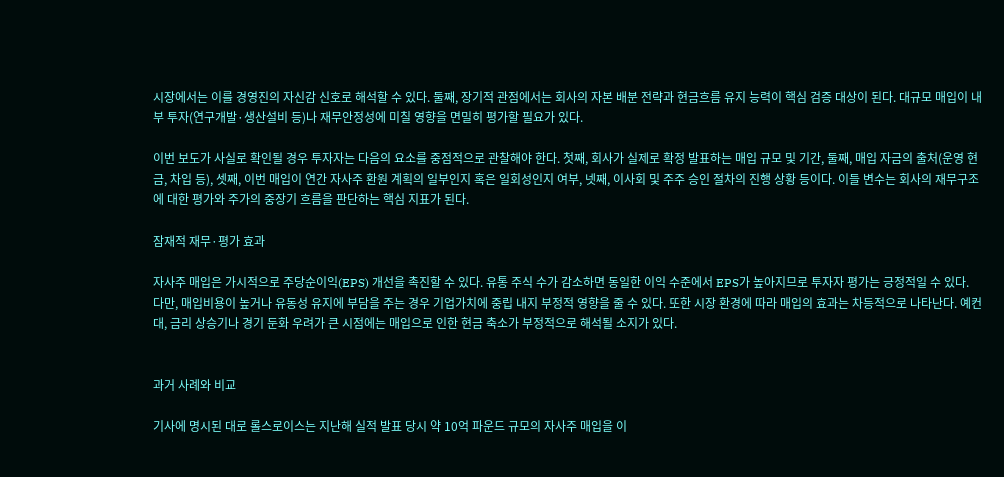시장에서는 이를 경영진의 자신감 신호로 해석할 수 있다. 둘째, 장기적 관점에서는 회사의 자본 배분 전략과 현금흐름 유지 능력이 핵심 검증 대상이 된다. 대규모 매입이 내부 투자(연구개발·생산설비 등)나 재무안정성에 미칠 영향을 면밀히 평가할 필요가 있다.

이번 보도가 사실로 확인될 경우 투자자는 다음의 요소를 중점적으로 관찰해야 한다. 첫째, 회사가 실제로 확정 발표하는 매입 규모 및 기간, 둘째, 매입 자금의 출처(운영 현금, 차입 등), 셋째, 이번 매입이 연간 자사주 환원 계획의 일부인지 혹은 일회성인지 여부, 넷째, 이사회 및 주주 승인 절차의 진행 상황 등이다. 이들 변수는 회사의 재무구조에 대한 평가와 주가의 중장기 흐름을 판단하는 핵심 지표가 된다.

잠재적 재무·평가 효과

자사주 매입은 가시적으로 주당순이익(EPS) 개선을 촉진할 수 있다. 유통 주식 수가 감소하면 동일한 이익 수준에서 EPS가 높아지므로 투자자 평가는 긍정적일 수 있다. 다만, 매입비용이 높거나 유동성 유지에 부담을 주는 경우 기업가치에 중립 내지 부정적 영향을 줄 수 있다. 또한 시장 환경에 따라 매입의 효과는 차등적으로 나타난다. 예컨대, 금리 상승기나 경기 둔화 우려가 큰 시점에는 매입으로 인한 현금 축소가 부정적으로 해석될 소지가 있다.


과거 사례와 비교

기사에 명시된 대로 롤스로이스는 지난해 실적 발표 당시 약 10억 파운드 규모의 자사주 매입을 이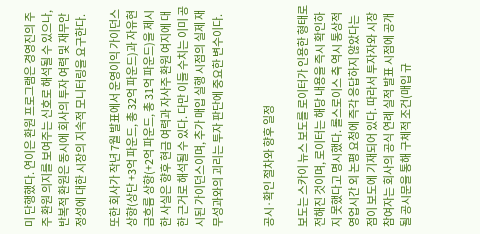미 단행했다. 연이은 환원 프로그램은 경영진의 주주 환원 의지를 보여주는 신호로 해석될 수 있으나, 반복적 환원은 동시에 회사의 투자 여력 및 재무안정성에 대한 시장의 지속적 모니터링을 요구한다.

또한 회사가 작년 7월 발표에서 운영이익 가이던스 상향(상단 +3억 파운드, 총 32억 파운드)과 자유현금흐름 상향(+2억 파운드, 총 31억 파운드)을 제시한 사실은 향후 현금 여력과 자사주 환원 여지에 대한 근거로 해석될 수 있다. 다만 이들 수치는 이미 공시된 가이던스이며, 추가 매입 실행 시점의 실제 재무성과와의 괴리는 투자 판단에 중요한 변수이다.


공시·확인 절차와 향후 일정

보도는 스카이 뉴스 보도를 로이터가 인용한 형태로 전해진 것이며, 로이터는 해당 내용을 즉시 확인하지 못했다고 명시했다. 롤스로이스 측 역시 통상적 영업시간 외 논평 요청에 즉각 응답하지 않았다는 점이 보도에 기재되어 있다. 따라서 투자자와 시장 참여자는 회사의 공식 연례 실적 발표 시점에 공개될 공시문을 통해 구체적 조건(매입 규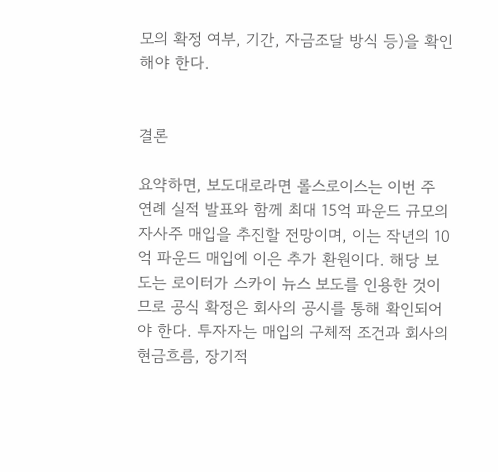모의 확정 여부, 기간, 자금조달 방식 등)을 확인해야 한다.


결론

요약하면, 보도대로라면 롤스로이스는 이번 주 연례 실적 발표와 함께 최대 15억 파운드 규모의 자사주 매입을 추진할 전망이며, 이는 작년의 10억 파운드 매입에 이은 추가 환원이다. 해당 보도는 로이터가 스카이 뉴스 보도를 인용한 것이므로 공식 확정은 회사의 공시를 통해 확인되어야 한다. 투자자는 매입의 구체적 조건과 회사의 현금흐름, 장기적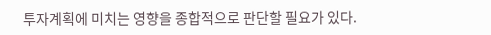투자계획에 미치는 영향을 종합적으로 판단할 필요가 있다.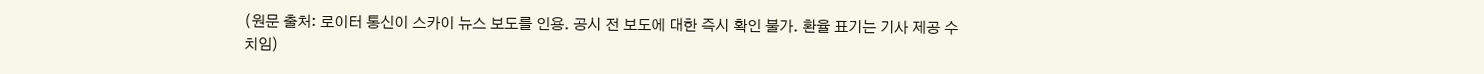(원문 출처: 로이터 통신이 스카이 뉴스 보도를 인용. 공시 전 보도에 대한 즉시 확인 불가. 환율 표기는 기사 제공 수치임)